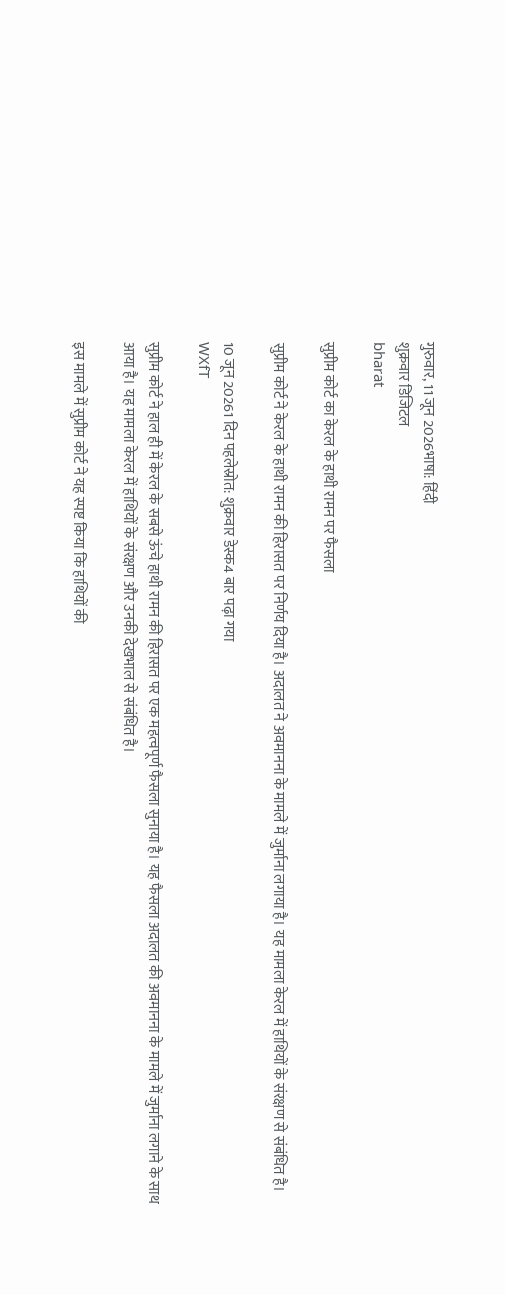गुरुवार, 11 जून 2026भाषा: हिंदी
शुक्रवार डिजिटल
bharat

सुप्रीम कोर्ट का केरल के हाथी रामन पर फैसला

सुप्रीम कोर्ट ने केरल के हाथी रामन की हिरासत पर निर्णय दिया है। अदालत ने अवमानना के मामले में जुर्माना लगाया है। यह मामला केरल में हाथियों के संरक्षण से संबंधित है।

10 जून 20261 दिन पहलेस्रोत: शुक्रवार डेस्क4 बार पढ़ा गया
WXfT

सुप्रीम कोर्ट ने हाल ही में केरल के सबसे ऊंचे हाथी रामन की हिरासत पर एक महत्वपूर्ण फैसला सुनाया है। यह फैसला अदालत की अवमानना के मामले में जुर्माना लगाने के साथ आया है। यह मामला केरल में हाथियों के संरक्षण और उनकी देखभाल से संबंधित है।

इस मामले में सुप्रीम कोर्ट ने यह स्पष्ट किया कि हाथियों की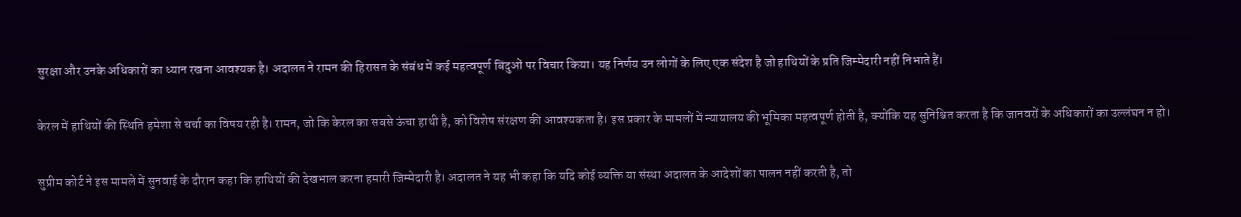सुरक्षा और उनके अधिकारों का ध्यान रखना आवश्यक है। अदालत ने रामन की हिरासत के संबंध में कई महत्वपूर्ण बिंदुओं पर विचार किया। यह निर्णय उन लोगों के लिए एक संदेश है जो हाथियों के प्रति जिम्मेदारी नहीं निभाते हैं।

केरल में हाथियों की स्थिति हमेशा से चर्चा का विषय रही है। रामन, जो कि केरल का सबसे ऊंचा हाथी है, को विशेष संरक्षण की आवश्यकता है। इस प्रकार के मामलों में न्यायालय की भूमिका महत्वपूर्ण होती है, क्योंकि यह सुनिश्चित करता है कि जानवरों के अधिकारों का उल्लंघन न हो।

सुप्रीम कोर्ट ने इस मामले में सुनवाई के दौरान कहा कि हाथियों की देखभाल करना हमारी जिम्मेदारी है। अदालत ने यह भी कहा कि यदि कोई व्यक्ति या संस्था अदालत के आदेशों का पालन नहीं करती है, तो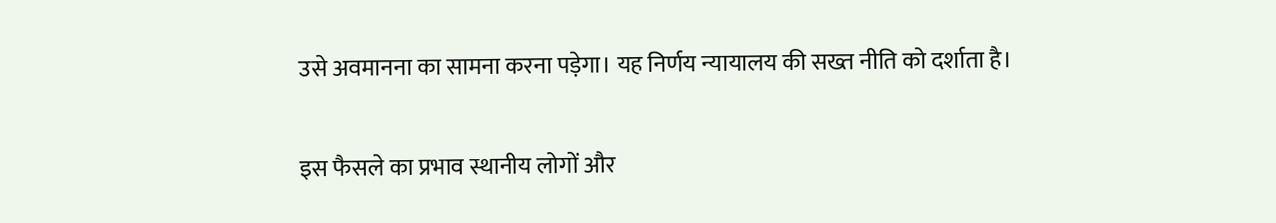उसे अवमानना का सामना करना पड़ेगा। यह निर्णय न्यायालय की सख्त नीति को दर्शाता है।

इस फैसले का प्रभाव स्थानीय लोगों और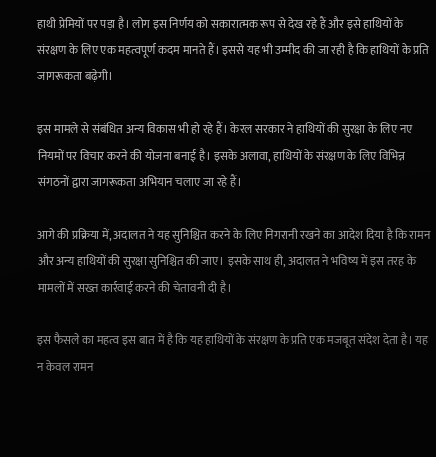हाथी प्रेमियों पर पड़ा है। लोग इस निर्णय को सकारात्मक रूप से देख रहे हैं और इसे हाथियों के संरक्षण के लिए एक महत्वपूर्ण कदम मानते हैं। इससे यह भी उम्मीद की जा रही है कि हाथियों के प्रति जागरूकता बढ़ेगी।

इस मामले से संबंधित अन्य विकास भी हो रहे हैं। केरल सरकार ने हाथियों की सुरक्षा के लिए नए नियमों पर विचार करने की योजना बनाई है। इसके अलावा, हाथियों के संरक्षण के लिए विभिन्न संगठनों द्वारा जागरूकता अभियान चलाए जा रहे हैं।

आगे की प्रक्रिया में, अदालत ने यह सुनिश्चित करने के लिए निगरानी रखने का आदेश दिया है कि रामन और अन्य हाथियों की सुरक्षा सुनिश्चित की जाए। इसके साथ ही, अदालत ने भविष्य में इस तरह के मामलों में सख्त कार्रवाई करने की चेतावनी दी है।

इस फैसले का महत्व इस बात में है कि यह हाथियों के संरक्षण के प्रति एक मजबूत संदेश देता है। यह न केवल रामन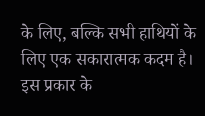के लिए, बल्कि सभी हाथियों के लिए एक सकारात्मक कदम है। इस प्रकार के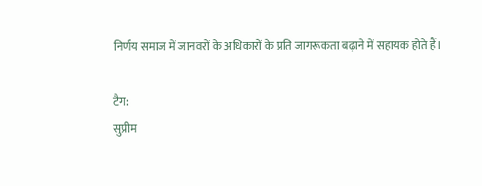निर्णय समाज में जानवरों के अधिकारों के प्रति जागरूकता बढ़ाने में सहायक होते हैं।

टैग:
सुप्रीम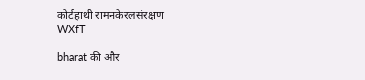कोर्टहाथी रामनकेरलसंरक्षण
WXfT

bharat की और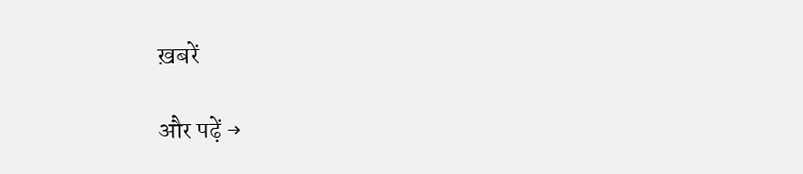ख़बरें

और पढ़ें →